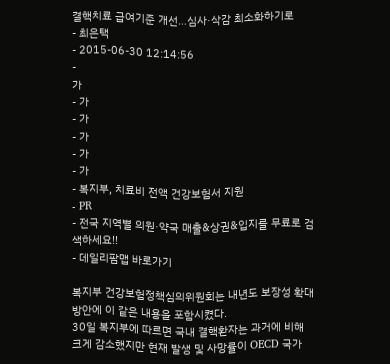결핵치료 급여기준 개선…심사·삭감 최소화하기로
- 최은택
- 2015-06-30 12:14:56
-
가
- 가
- 가
- 가
- 가
- 가
- 복지부, 치료비 전액 건강보험서 지원
- PR
- 전국 지역별 의원·약국 매출&상권&입지를 무료로 검색하세요!!
- 데일리팜맵 바로가기

복지부 건강보험정책심의위원회는 내년도 보장성 확대방안에 이 같은 내용을 포함시켰다.
30일 복지부에 따르면 국내 결핵환자는 과거에 비해 크게 감소했지만 현재 발생 및 사망률이 OECD 국가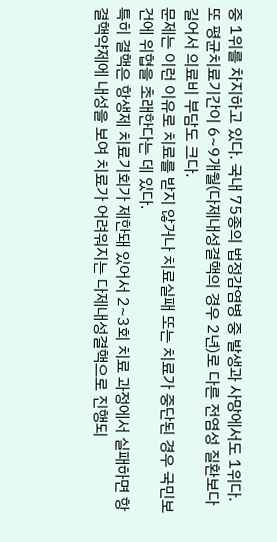중 1위를 차지하고 있다. 국내 75종의 법정감염병 중 발생과 사망에서도 1위다.
또 평균치료기간이 6~9개월(다제내성결핵의 경우 2년)로 다른 전염성 질환보다 길어서 의료비 부담도 크다.
문제는 이런 이유로 치료를 받지 않거나 치료실패 또는 치료가 중단된 경우 국민보건에 위협을 초래한다는 데 있다.
특히 결핵은 항생제 치료기회가 제한돼 있어서 2~3회 치료 과정에서 실패하면 항결핵약제에 내성을 보여 치료가 어려워지는 다제내성결핵으로 진행되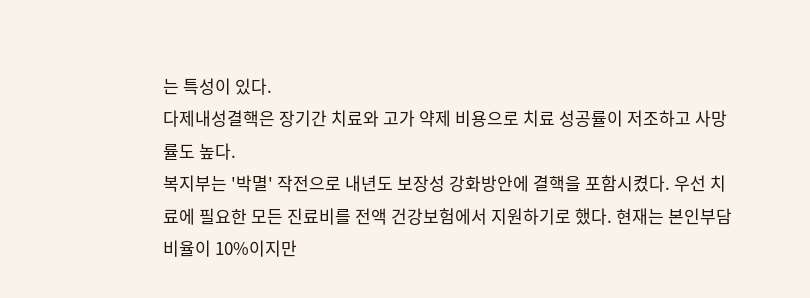는 특성이 있다.
다제내성결핵은 장기간 치료와 고가 약제 비용으로 치료 성공률이 저조하고 사망률도 높다.
복지부는 '박멸' 작전으로 내년도 보장성 강화방안에 결핵을 포함시켰다. 우선 치료에 필요한 모든 진료비를 전액 건강보험에서 지원하기로 했다. 현재는 본인부담비율이 10%이지만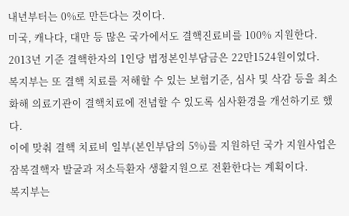내년부터는 0%로 만든다는 것이다.
미국, 캐나다, 대만 등 많은 국가에서도 결핵진료비를 100% 지원한다. 2013년 기준 결핵한자의 1인당 법정본인부담금은 22만1524원이었다.
복지부는 또 결핵 치료를 저해할 수 있는 보험기준, 심사 및 삭감 등을 최소화해 의료기관이 결핵치료에 전념할 수 있도록 심사환경을 개선하기로 했다.
이에 맞춰 결핵 치료비 일부(본인부담의 5%)를 지원하던 국가 지원사업은 잠복결핵자 발굴과 저소득환자 생활지원으로 전환한다는 계획이다.
복지부는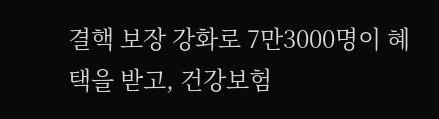결핵 보장 강화로 7만3000명이 혜택을 받고, 건강보험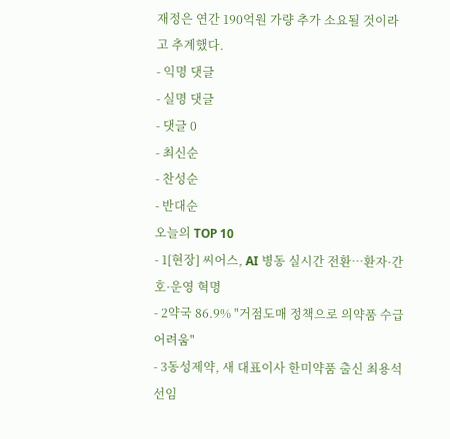재정은 연간 190억원 가량 추가 소요될 것이라고 추계했다.
- 익명 댓글
- 실명 댓글
- 댓글 0
- 최신순
- 찬성순
- 반대순
오늘의 TOP 10
- 1[현장] 씨어스, AI 병동 실시간 전환…환자·간호·운영 혁명
- 2약국 86.9% "거점도매 정책으로 의약품 수급 어려움"
- 3동성제약, 새 대표이사 한미약품 출신 최용석 선임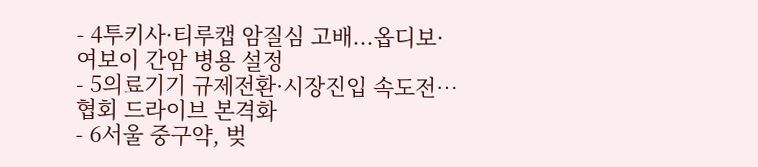- 4투키사·티루캡 암질심 고배...옵디보·여보이 간암 병용 설정
- 5의료기기 규제전환·시장진입 속도전…협회 드라이브 본격화
- 6서울 중구약, 벚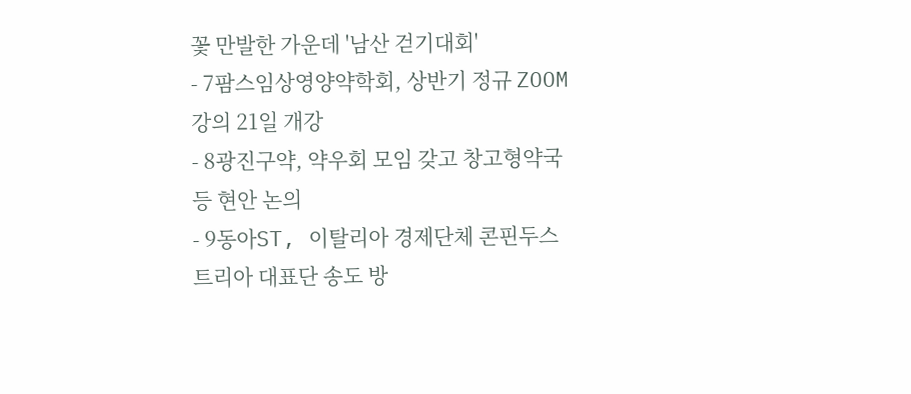꽃 만발한 가운데 '남산 걷기대회'
- 7팜스임상영양약학회, 상반기 정규 ZOOM 강의 21일 개강
- 8광진구약, 약우회 모임 갖고 창고형약국 등 현안 논의
- 9동아ST, 이탈리아 경제단체 콘핀두스트리아 대표단 송도 방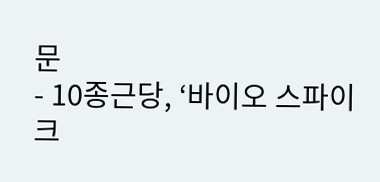문
- 10종근당, ‘바이오 스파이크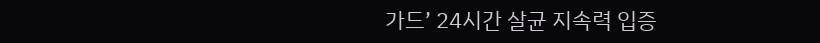가드’ 24시간 살균 지속력 입증